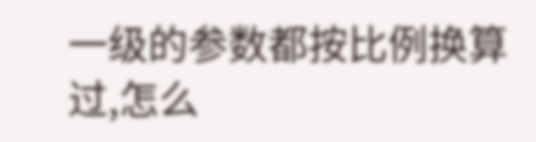一级的参数都按比例换算过,怎么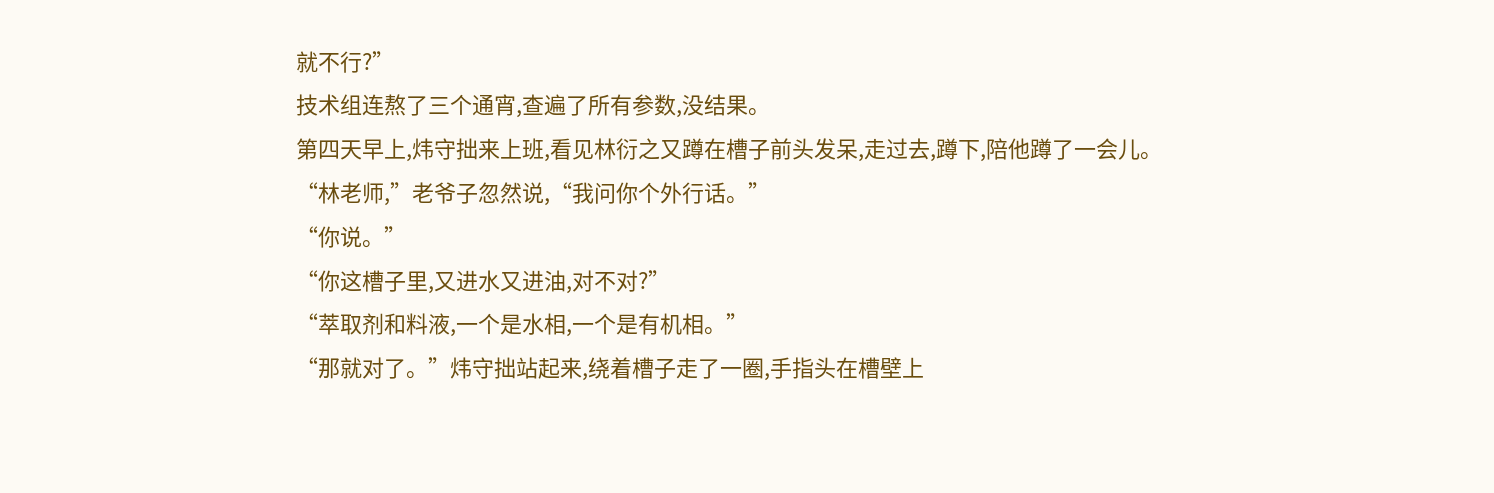就不行?”
技术组连熬了三个通宵,查遍了所有参数,没结果。
第四天早上,炜守拙来上班,看见林衍之又蹲在槽子前头发呆,走过去,蹲下,陪他蹲了一会儿。
“林老师,”老爷子忽然说,“我问你个外行话。”
“你说。”
“你这槽子里,又进水又进油,对不对?”
“萃取剂和料液,一个是水相,一个是有机相。”
“那就对了。”炜守拙站起来,绕着槽子走了一圈,手指头在槽壁上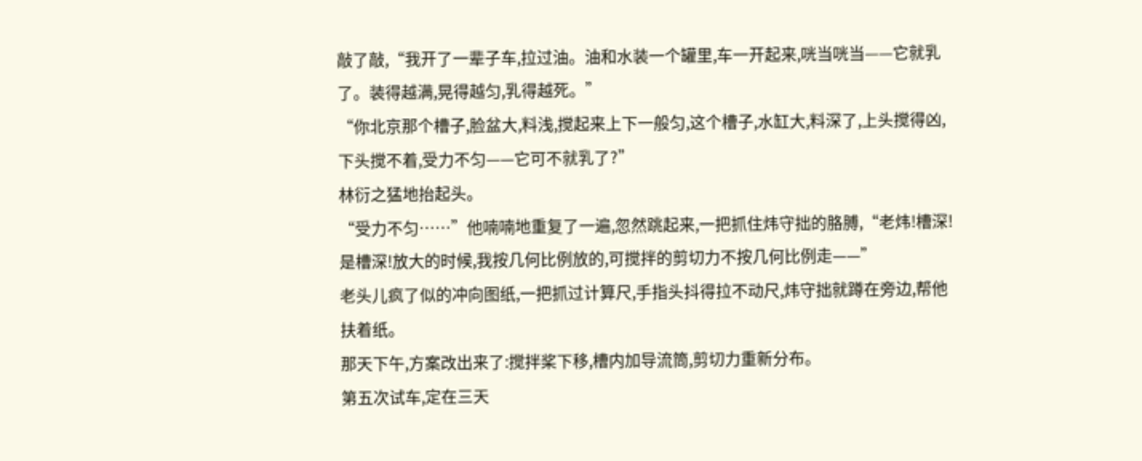敲了敲,“我开了一辈子车,拉过油。油和水装一个罐里,车一开起来,咣当咣当——它就乳了。装得越满,晃得越匀,乳得越死。”
“你北京那个槽子,脸盆大,料浅,搅起来上下一般匀,这个槽子,水缸大,料深了,上头搅得凶,下头搅不着,受力不匀——它可不就乳了?”
林衍之猛地抬起头。
“受力不匀……”他喃喃地重复了一遍,忽然跳起来,一把抓住炜守拙的胳膊,“老炜!槽深!是槽深!放大的时候,我按几何比例放的,可搅拌的剪切力不按几何比例走——”
老头儿疯了似的冲向图纸,一把抓过计算尺,手指头抖得拉不动尺,炜守拙就蹲在旁边,帮他扶着纸。
那天下午,方案改出来了:搅拌桨下移,槽内加导流筒,剪切力重新分布。
第五次试车,定在三天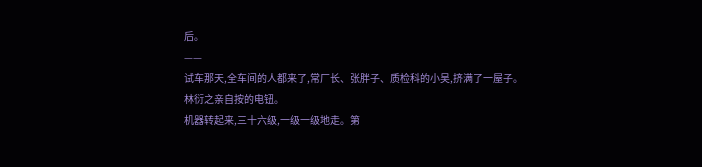后。
——
试车那天,全车间的人都来了,常厂长、张胖子、质检科的小吴,挤满了一屋子。
林衍之亲自按的电钮。
机器转起来,三十六级,一级一级地走。第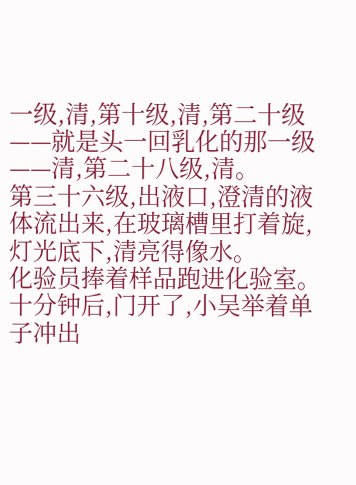一级,清,第十级,清,第二十级——就是头一回乳化的那一级——清,第二十八级,清。
第三十六级,出液口,澄清的液体流出来,在玻璃槽里打着旋,灯光底下,清亮得像水。
化验员捧着样品跑进化验室。十分钟后,门开了,小吴举着单子冲出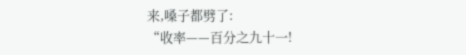来,嗓子都劈了:
“收率——百分之九十一!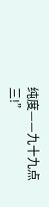纯度——九十九点三!”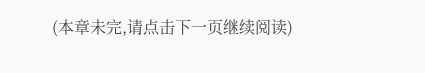(本章未完,请点击下一页继续阅读)